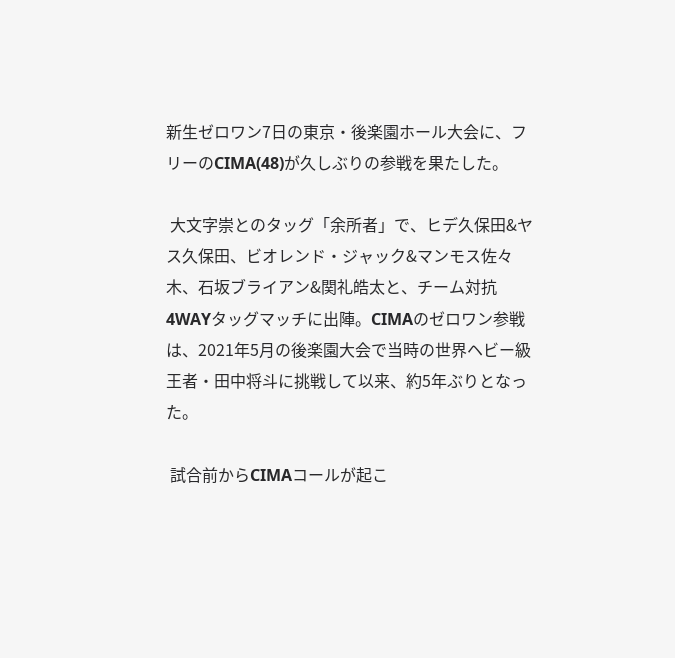新生ゼロワン7日の東京・後楽園ホール大会に、フリーのCIMA(48)が久しぶりの参戦を果たした。

 大文字崇とのタッグ「余所者」で、ヒデ久保田&ヤス久保田、ビオレンド・ジャック&マンモス佐々木、石坂ブライアン&関礼皓太と、チーム対抗4WAYタッグマッチに出陣。CIMAのゼロワン参戦は、2021年5月の後楽園大会で当時の世界ヘビー級王者・田中将斗に挑戦して以来、約5年ぶりとなった。

 試合前からCIMAコールが起こ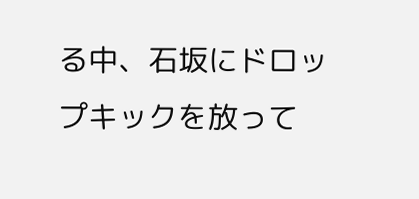る中、石坂にドロップキックを放って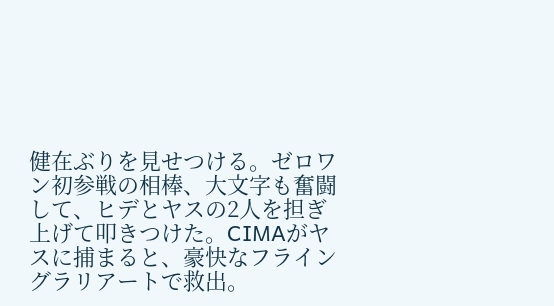健在ぶりを見せつける。ゼロワン初参戦の相棒、大文字も奮闘して、ヒデとヤスの2人を担ぎ上げて叩きつけた。CIMAがヤスに捕まると、豪快なフライングラリアートで救出。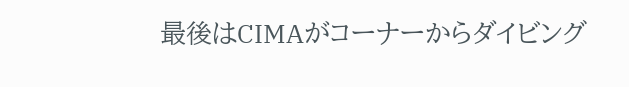最後はCIMAがコーナーからダイビング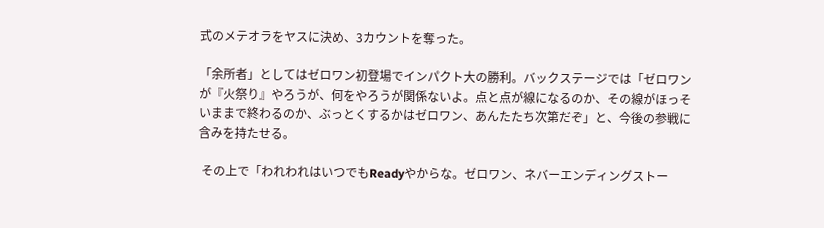式のメテオラをヤスに決め、3カウントを奪った。

「余所者」としてはゼロワン初登場でインパクト大の勝利。バックステージでは「ゼロワンが『火祭り』やろうが、何をやろうが関係ないよ。点と点が線になるのか、その線がほっそいままで終わるのか、ぶっとくするかはゼロワン、あんたたち次第だぞ」と、今後の参戦に含みを持たせる。

 その上で「われわれはいつでもReadyやからな。ゼロワン、ネバーエンディングストー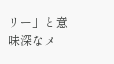リー」と意味深なメ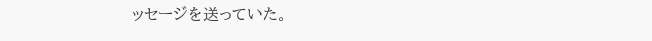ッセージを送っていた。